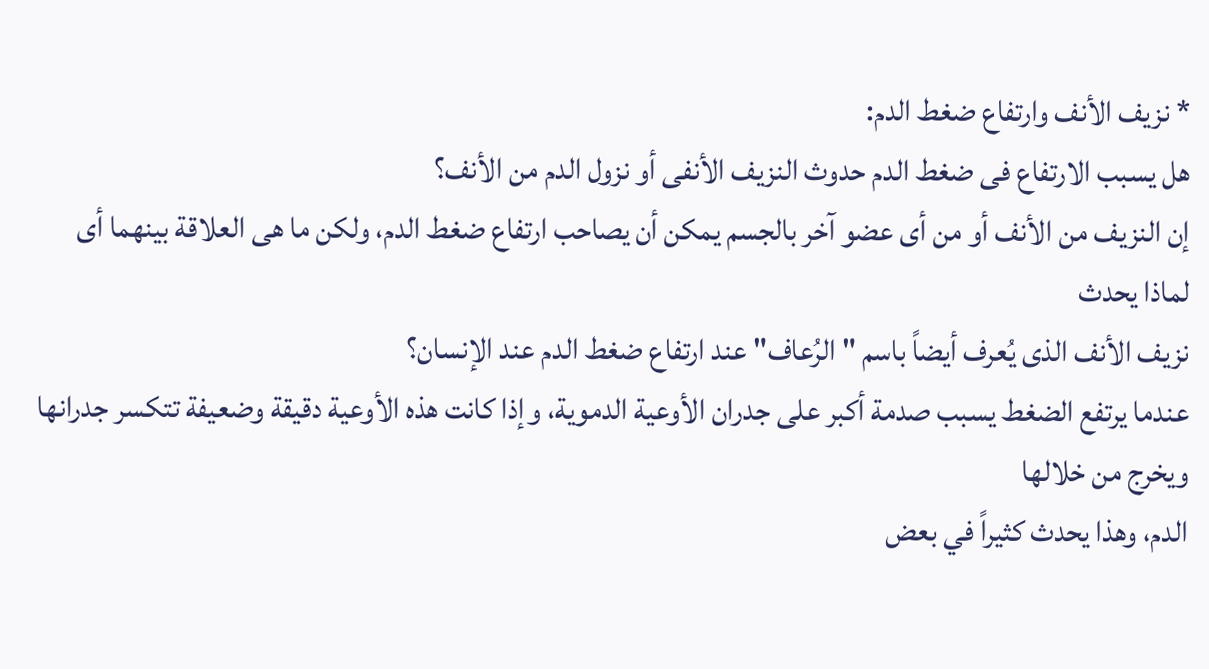* نزيف الأنف وارتفاع ضغط الدم:
هل يسبب الارتفاع فى ضغط الدم حدوث النزيف الأنفى أو نزول الدم من الأنف؟
إن النزيف من الأنف أو من أى عضو آخر بالجسم يمكن أن يصاحب ارتفاع ضغط الدم، ولكن ما هى العلاقة بينهما أى لماذا يحدث
نزيف الأنف الذى يُعرف أيضاً باسم "الرُعاف" عند ارتفاع ضغط الدم عند الإنسان؟
عندما يرتفع الضغط يسبب صدمة أكبر على جدران الأوعية الدموية، وإذا كانت هذه الأوعية دقيقة وضعيفة تتكسر جدرانها ويخرج من خلالها
الدم، وهذا يحدث كثيراً في بعض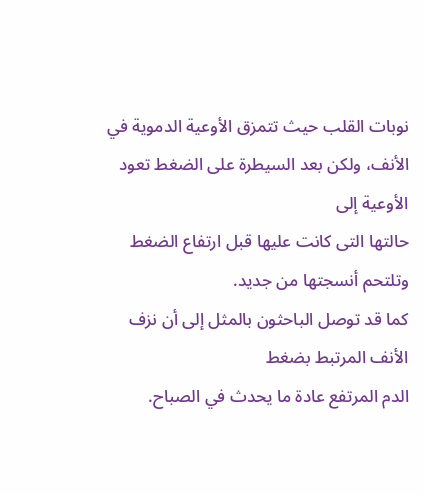نوبات القلب حيث تتمزق الأوعية الدموية في الأنف، ولكن بعد السيطرة على الضغط تعود الأوعية إلى
حالتها التى كانت عليها قبل ارتفاع الضغط وتلتحم أنسجتها من جديد.
كما قد توصل الباحثون بالمثل إلى أن نزف الأنف المرتبط بضغط
الدم المرتفع عادة ما يحدث في الصباح.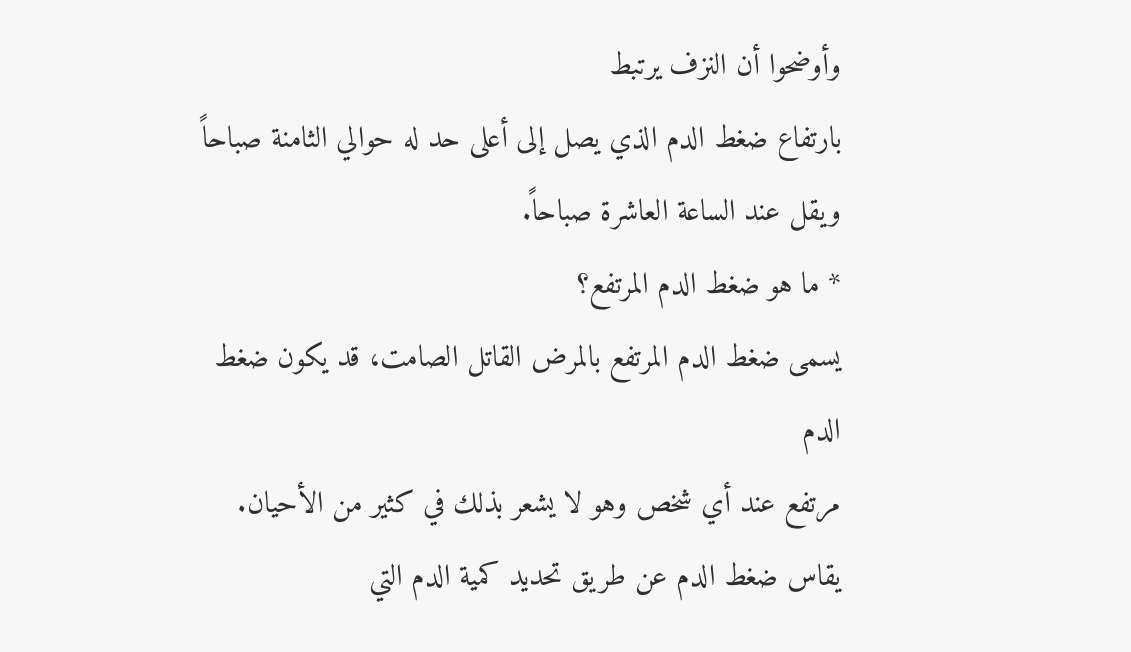وأوضحوا أن النزف يرتبط
بارتفاع ضغط الدم الذي يصل إلى أعلى حد له حوالي الثامنة صباحاً
ويقل عند الساعة العاشرة صباحاً.
* ما هو ضغط الدم المرتفع؟
يسمى ضغط الدم المرتفع بالمرض القاتل الصامت، قد يكون ضغط الدم
مرتفع عند أي شخص وهو لا يشعر بذلك في كثير من الأحيان.
يقاس ضغط الدم عن طريق تحديد كمية الدم التي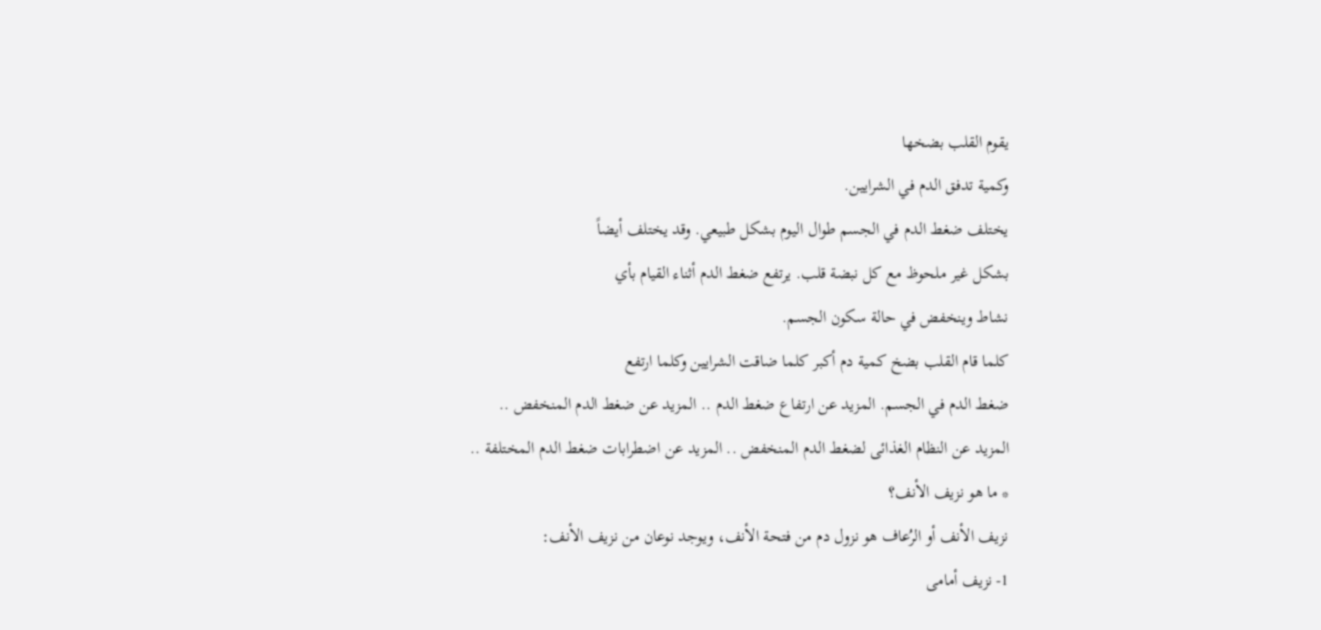يقوم القلب بضخها
وكمية تدفق الدم في الشرايين.
يختلف ضغط الدم في الجسم طوال اليوم بشكل طبيعي. وقد يختلف أيضاً
بشكل غير ملحوظ مع كل نبضة قلب. يرتفع ضغط الدم أثناء القيام بأي
نشاط وينخفض في حالة سكون الجسم.
كلما قام القلب بضخ كمية دم أكبر كلما ضاقت الشرايين وكلما ارتفع
ضغط الدم في الجسم. المزيد عن ارتفاع ضغط الدم .. المزيد عن ضغط الدم المنخفض ..
المزيد عن النظام الغذائى لضغط الدم المنخفض .. المزيد عن اضطرابات ضغط الدم المختلفة ..
* ما هو نزيف الأنف؟
نزيف الأنف أو الرُعاف هو نزول دم من فتحة الأنف، ويوجد نوعان من نزيف الأنف:
1- نزيف أمامى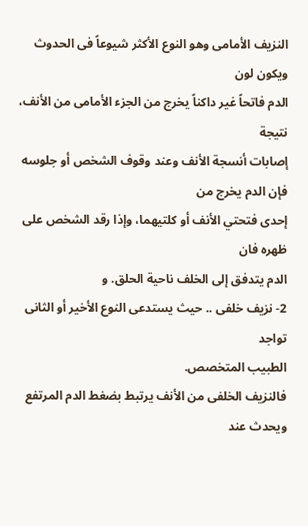النزيف الأمامى وهو النوع الأكثر شيوعاً فى الحدوث ويكون لون
الدم فاتحاً غير داكناً يخرج من الجزء الأمامى من الأنف، نتيجة
إصابات أنسجة الأنف وعند وقوف الشخص أو جلوسه فإن الدم يخرج من
إحدى فتحتي الأنف أو كلتيهما، وإذا رقد الشخص على ظهره فان
الدم يتدفق إلى الخلف ناحية الحلق. و
2- نزيف خلفى .. حيث يستدعى النوع الأخير أو الثانى تواجد
الطبيب المتخصص.
فالنزيف الخلفى من الأنف يرتبط بضغط الدم المرتفع ويحدث عند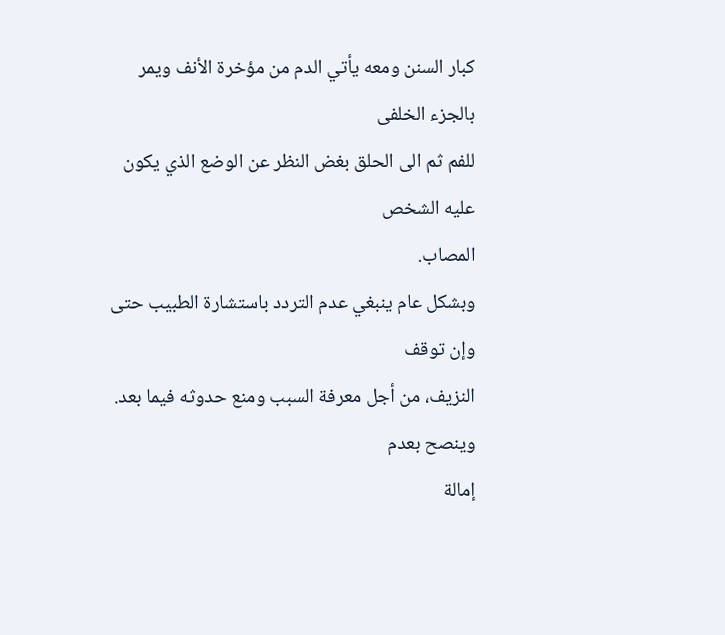كبار السنن ومعه يأتي الدم من مؤخرة الأنف ويمر بالجزء الخلفى
للفم ثم الى الحلق بغض النظر عن الوضع الذي يكون عليه الشخص
المصاب.
وبشكل عام ينبغي عدم التردد باستشارة الطبيب حتى وإن توقف
النزيف، من أجل معرفة السبب ومنع حدوثه فيما بعد. وينصح بعدم
إمالة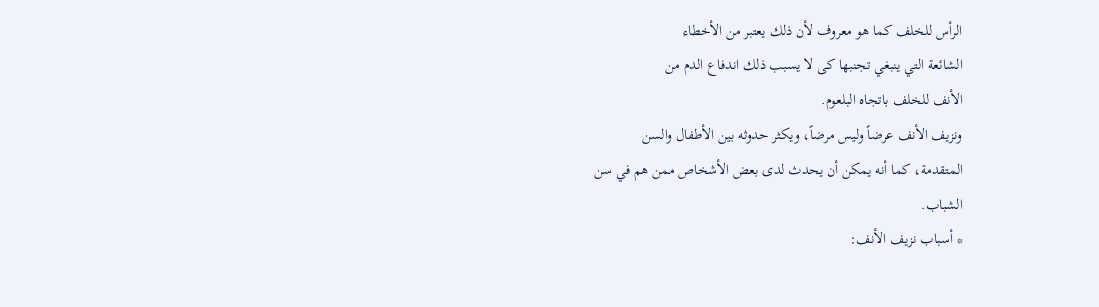الرأس للخلف كما هو معروف لأن ذلك يعتبر من الأخطاء
الشائعة التي ينبغي تجنبها كى لا يسبب ذلك اندفاع الدم من
الأنف للخلف باتجاه البلعوم.
ونزيف الأنف عرضاً وليس مرضاً، ويكثر حدوثه بين الأطفال والسن
المتقدمة، كما أنه يمكن أن يحدث لدى بعض الأشخاص ممن هم في سن
الشباب.
* أسباب نزيف الأنف: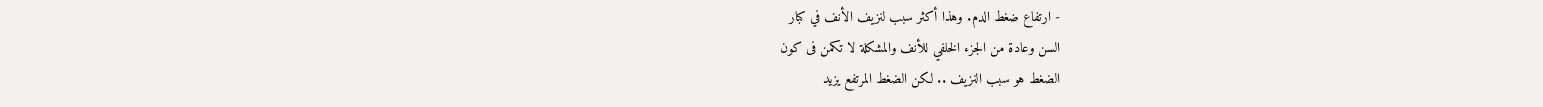- ارتفاع ضغط الدم. وهذا أكثر سبب لنزيف الأنف في كبار
السن وعادة من الجزء الخلفي للأنف والمشكلة لا تكمن فى كون
الضغط هو سبب النزيف .. لكن الضغط المرتفع يزيد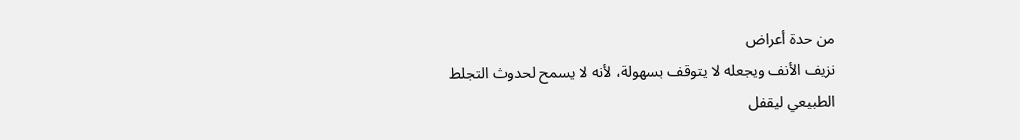من حدة أعراض
نزيف الأنف ويجعله لا يتوقف بسهولة، لأنه لا يسمح لحدوث التجلط
الطبيعي ليقفل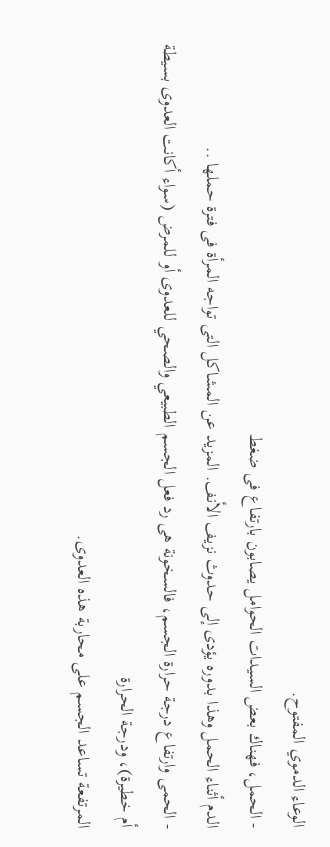الوعاء الدموي المفتوح.
- الحمل، فهناك بعض السيدات الحوامل يصابون بارتفاع فى ضغط
الدم أثناء الحمل وهذا بدوره يؤدى إلى حدوث نزيف الأنف. المزيد عن المشاكل التى تواجه المرأة فى فترة حملها ..
- الحمى وارتفاع درجة حرارة الجسم، فالسخونة هى رد فعل الجسم الطبيعي والصحي للعدوى أو للمرض (سواء أكانت العدوى بسيطة أم خطيرة)، ودرجة الحرارة
المرتفعة تساعد الجسم على محاربة هذه العدوى.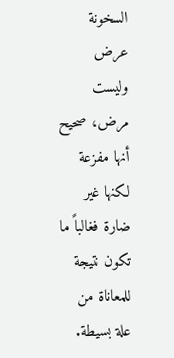السخونة عرض
وليست مرض، صحيح أنها مفزعة لكنها غير ضارة فغالباً ما تكون نتيجة للمعاناة من علة بسيطة.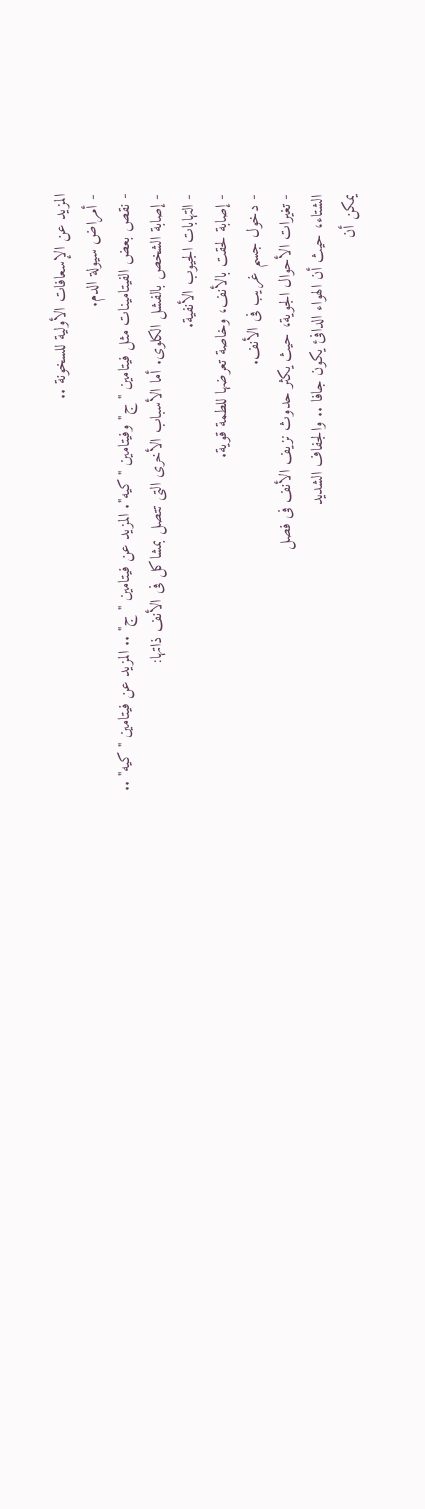المزيد عن الإسعافات الأولية للسخونة ..
- أمراض سيولة الدم.
- نقص بعض الفيتامينات مثل فيتامين "ج" وفيتامين "كيه". المزيد عن فيتامين "ج" .. المزيد عن فيتامين "كيه" ..
- إصابة الشخص بالفشل الكلوى. أما الأسباب الأخرى التى تتصل بمشاكل فى الأنف ذاتها:
- التهابات الجيوب الأنفية.
- إصابة لحقت بالأنف، وخاصة تعرضها للطمة قوية.
- دخول جسم غريب فى الأنف.
- تغيرات الأحوال الجوية، حيث يكثر حدوث نزيف الأنف فى فصل
الشتاء، حيث أن الهواء الدافئ يكون جافا .. والجفاف الشديد
يمكن أن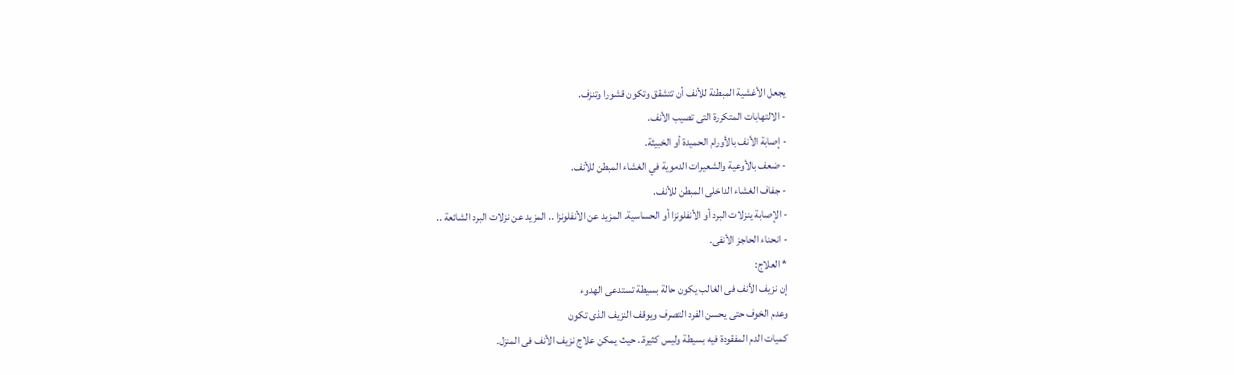يجعل الأغشية المبطنة للأنف أن تتشقق وتكون قشورا وتنزف.
- الالتهابات المتكررة التى تصيب الأنف.
- إصابة الأنف بالأورام الحميدة أو الخبيثة.
- ضعف بالأوعية والشعيرات الدموية في الغشاء المبطن للأنف.
- جفاف الغشاء الداخلى المبطن للأنف.
- الإصابة ينزلات البرد أو الأنفلونزا أو الحساسية. المزيد عن الأنفلونزا .. المزيد عن نزلات البرد الشائعة ..
- انحناء الحاجز الأنفى.
* العلاج:
إن نزيف الأنف فى الغالب يكون حالة بسيطة تستدعى الهدوء
وعدم الخوف حتى يحسن الفرد التصرف ويوقف النزيف الذى تكون
كميات الدم المفقودة فيه بسيطة وليس كثيرة.. حيث يمكن علاج نزيف الأنف فى المنزل.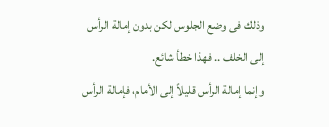وذلك فى وضع الجلوس لكن بدون إمالة الرأس إلى الخلف .. فهذا خطأ شائع.
وإنما إمالة الرأس قليلاً إلى الأمام، فإمالة الرأس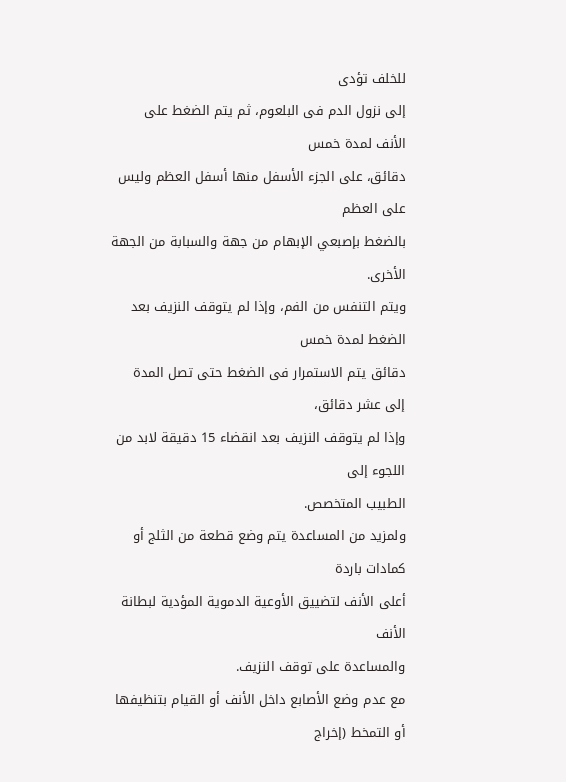للخلف تؤدى
إلى نزول الدم فى البلعوم، ثم يتم الضغط على الأنف لمدة خمس
دقائق، على الجزء الأسفل منها أسفل العظم وليس على العظم
بالضغط بإصبعي الإبهام من جهة والسبابة من الجهة الأخرى.
ويتم التنفس من الفم، وإذا لم يتوقف النزيف بعد الضغط لمدة خمس
دقائق يتم الاستمرار فى الضغط حتى تصل المدة إلى عشر دقائق،
وإذا لم يتوقف النزيف بعد انقضاء 15 دقيقة لابد من اللجوء إلى
الطبيب المتخصص.
ولمزيد من المساعدة يتم وضع قطعة من الثلج أو كمادات باردة
أعلى الأنف لتضييق الأوعية الدموية المؤدية لبطانة الأنف
والمساعدة على توقف النزيف.
مع عدم وضع الأصابع داخل الأنف أو القيام بتنظيفها أو التمخط (إخراج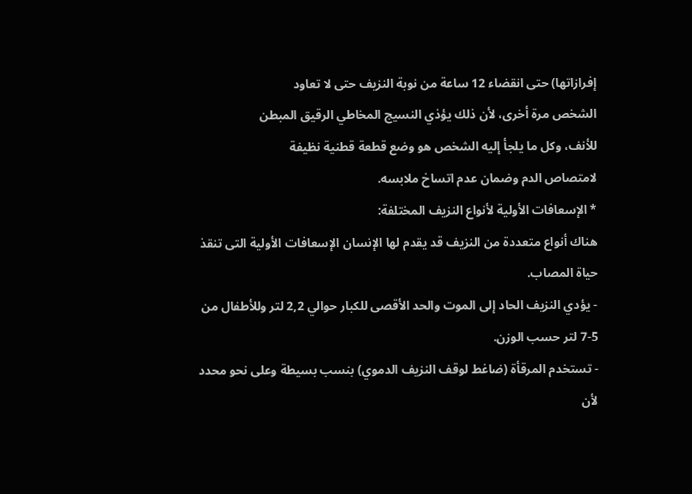إفرازاتها) حتى انقضاء 12 ساعة من نوبة النزيف حتى لا تعاود
الشخص مرة أخرى، لأن ذلك يؤذي النسيج المخاطي الرقيق المبطن
للأنف، وكل ما يلجأ إليه الشخص هو وضع قطعة قطنية نظيفة
لامتصاص الدم وضمان عدم اتساخ ملابسه.
* الإسعافات الأولية لأنواع النزيف المختلفة:
هناك أنواع متعددة من النزيف قد يقدم لها الإنسان الإسعافات الأولية التى تنقذ حياة المصاب.
- يؤدي النزيف الحاد إلى الموت والحد الأقصى للكبار حوالي 2,2 لتر وللأطفال من 5-7 لتر حسب الوزن.
- تستخدم المرقأة (ضاغط لوقف النزيف الدموي) بنسب بسيطة وعلى نحو محدد لأن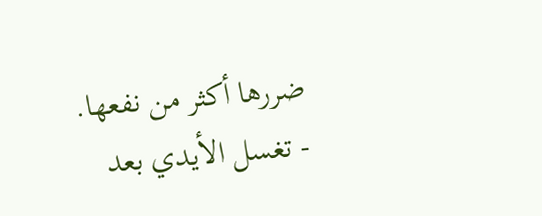ضررها أكثر من نفعها.
- تغسل الأيدي بعد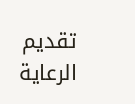تقديم الرعاية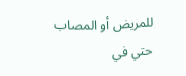للمريض أو المصاب حتي في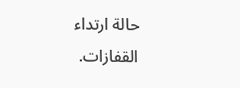حالة ارتداء القفازات.